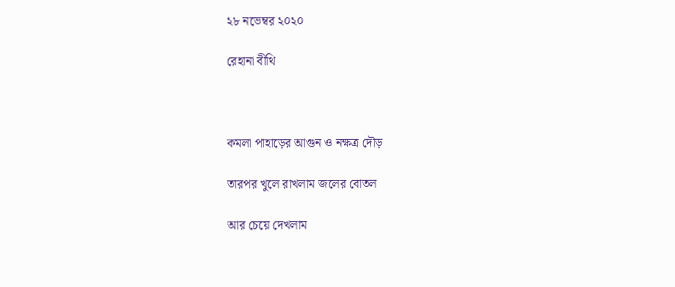২৮ নভেম্বর ২০২০

রেহানা বীথি



কমলা পাহাড়ের আগুন ও নক্ষত্র দৌড়

তারপর খুলে রাখলাম জলের বোতল

আর চেয়ে দেখলাম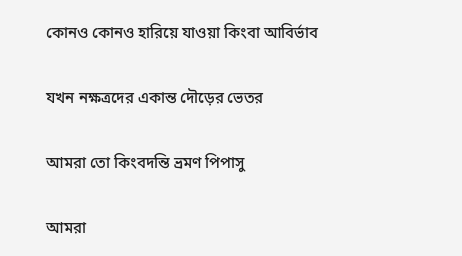কোনও কোনও হারিয়ে যাওয়া কিংবা আবির্ভাব

যখন নক্ষত্রদের একান্ত দৌড়ের ভেতর

আমরা তো কিংবদন্তি ভ্রমণ পিপাসু

আমরা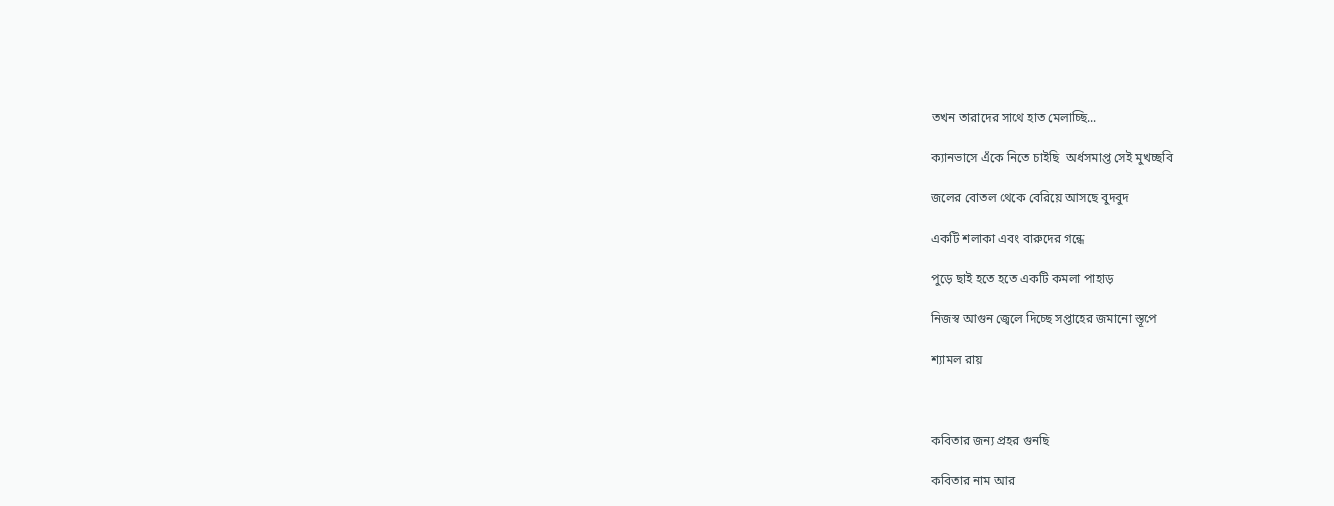তখন তারাদের সাথে হাত মেলাচ্ছি...

ক্যানভাসে এঁকে নিতে চাইছি  অর্ধসমাপ্ত সেই মুখচ্ছবি

জলের বোতল থেকে বেরিয়ে আসছে বুদবুদ

একটি শলাকা এবং বারুদের গন্ধে

পুড়ে ছাই হতে হতে একটি কমলা পাহাড়

নিজস্ব আগুন জ্বেলে দিচ্ছে সপ্তাহের জমানো স্তূপে

শ্যামল রায়



কবিতার জন্য প্রহর গুনছি

কবিতার নাম আর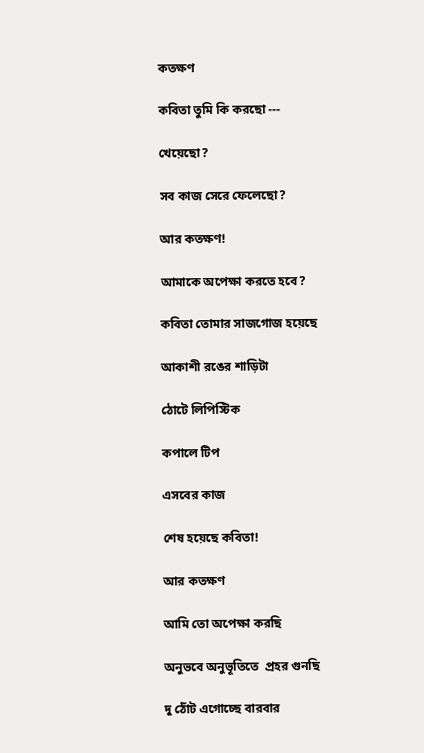কতক্ষণ

কবিতা তুমি কি করছো ---

খেয়েছো?

সব কাজ সেরে ফেলেছো?

আর কতক্ষণ!

আমাকে অপেক্ষা করতে হবে?

কবিতা তোমার সাজগোজ হয়েছে

আকাশী রঙের শাড়িটা

ঠোটে লিপিস্টিক

কপালে টিপ

এসবের কাজ

শেষ হয়েছে কবিতা!

আর কতক্ষণ

আমি তো অপেক্ষা করছি

অনুভবে অনুভূতিতে  প্রহর গুনছি

দু ঠোঁট এগোচ্ছে বারবার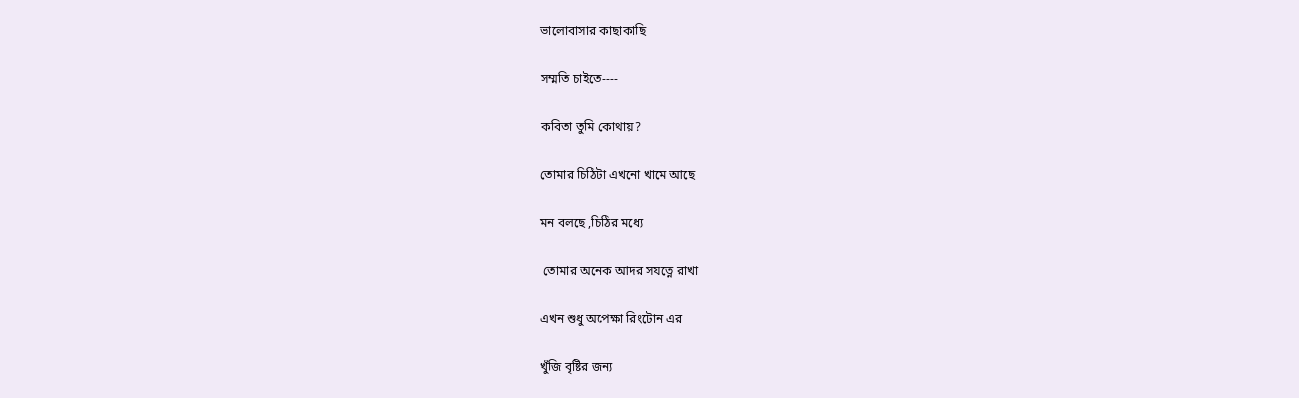ভালোবাসার কাছাকাছি

সম্মতি চাইতে----

কবিতা তুমি কোথায়?

তোমার চিঠিটা এখনো খামে আছে

মন বলছে ,চিঠির মধ্যে

 তোমার অনেক আদর সযত্নে রাখা

এখন শুধু অপেক্ষা রিংটোন এর

খুঁজি বৃষ্টির জন্য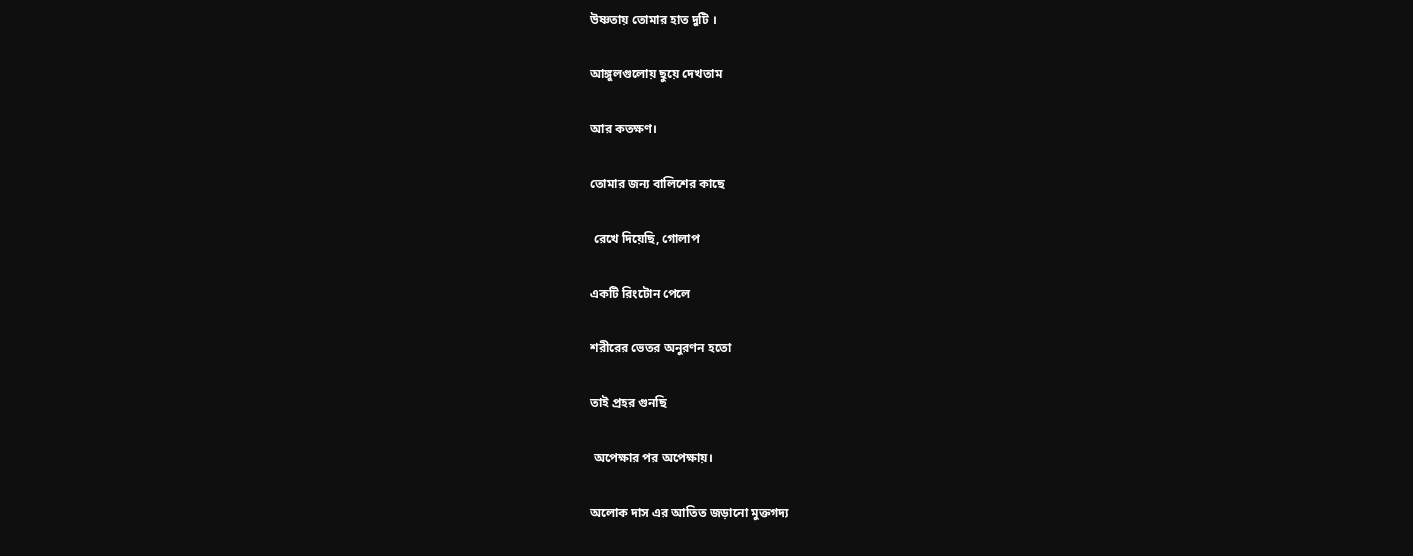উষ্ণতায় তোমার হাত দুটি ।

আঙ্গুলগুলোয় ছুয়ে দেখতাম

আর কতক্ষণ।

তোমার জন্য বালিশের কাছে

 রেখে দিয়েছি, গোলাপ

একটি রিংটোন পেলে

শরীরের ভেতর অনুরণন হতো

তাই প্রহর গুনছি

 অপেক্ষার পর অপেক্ষায়।

অলোক দাস এর আতিত জড়ানো মুক্তগদ্য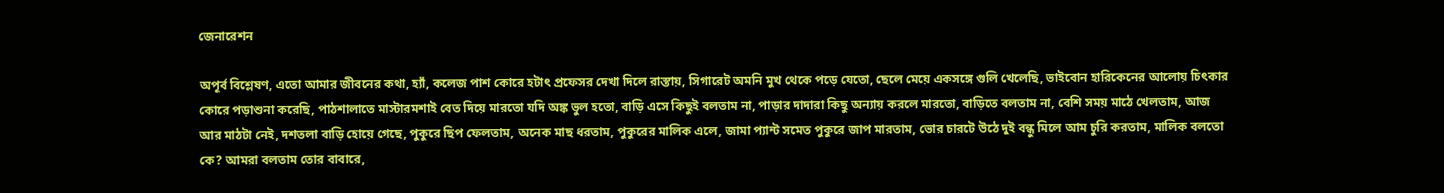জেনারেশন

অপূর্ব বিশ্লেষণ, এতো আমার জীবনের কথা, হ্যাঁ, কলেজ পাশ কোরে হটাৎ প্রফেসর দেখা দিলে রাস্তায়, সিগারেট অমনি মুখ থেকে পড়ে যেতো, ছেলে মেয়ে একসঙ্গে গুলি খেলেছি, ভাইবোন হারিকেনের আলোয় চিৎকার কোরে পড়াশুনা করেছি, পাঠশালাতে মাস্টারমশাই বেত দিয়ে মারতো যদি অঙ্ক ভুল হতো, বাড়ি এসে কিছুই বলতাম না, পাড়ার দাদারা কিছু অন্যায় করলে মারতো, বাড়িতে বলতাম না, বেশি সময় মাঠে খেলতাম, আজ আর মাঠটা নেই, দশতলা বাড়ি হোয়ে গেছে, পুকুরে ছিপ ফেলতাম, অনেক মাছ ধরতাম, পুকুরের মালিক এলে, জামা প্যান্ট সমেত পুকুরে জাপ মারতাম, ভোর চারটে উঠে দুই বন্ধু মিলে আম চুরি করতাম, মালিক বলতো কে? আমরা বলতাম তোর বাবারে,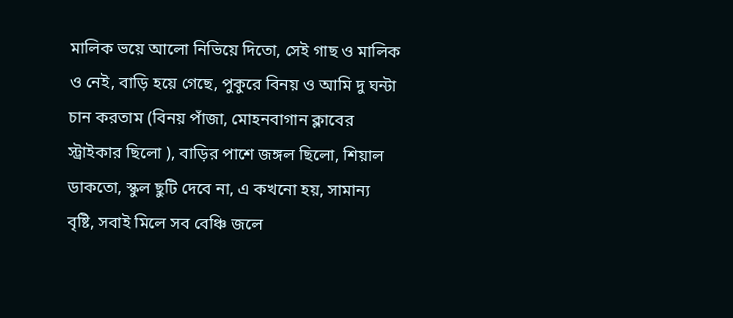মালিক ভয়ে আলো নিভিয়ে দিতো, সেই গাছ ও মালিক ও নেই, বাড়ি হয়ে গেছে, পুকুরে বিনয় ও আমি দু ঘন্টা চান করতাম (বিনয় পাঁজা, মোহনবাগান ক্লাবের স্ট্রাইকার ছিলো ), বাড়ির পাশে জঙ্গল ছিলো, শিয়াল ডাকতো, স্কুল ছুটি দেবে না, এ কখনো হয়, সামান্য বৃষ্টি, সবাই মিলে সব বেঞ্চি জলে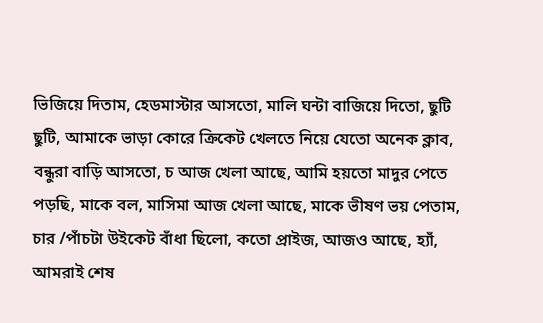ভিজিয়ে দিতাম, হেডমাস্টার আসতো, মালি ঘন্টা বাজিয়ে দিতো, ছুটি ছুটি, আমাকে ভাড়া কোরে ক্রিকেট খেলতে নিয়ে যেতো অনেক ক্লাব, বন্ধুরা বাড়ি আসতো, চ আজ খেলা আছে, আমি হয়তো মাদুর পেতে পড়ছি, মাকে বল, মাসিমা আজ খেলা আছে, মাকে ভীষণ ভয় পেতাম, চার /পাঁচটা উইকেট বাঁধা ছিলো, কতো প্রাইজ, আজও আছে, হ্যাঁ, আমরাই শেষ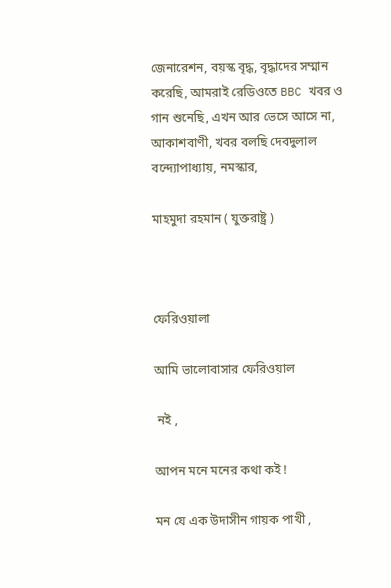জেনারেশন, বয়স্ক বৃদ্ধ, বৃদ্ধাদের সম্মান করেছি, আমরাই রেডিওতে BBC খবর ও গান শুনেছি, এখন আর ভেসে আসে না, আকাশবাণী, খবর বলছি দেবদুলাল বন্দ্যোপাধ্যায়, নমস্কার,

মাহমুদা রহমান ( যুক্তরাষ্ট্র )



ফেরিওয়ালা

আমি ভালোবাসার ফেরিওয়াল

 নই ,

আপন মনে মনের কথা কই !

মন যে এক উদাসীন গায়ক পাখী ,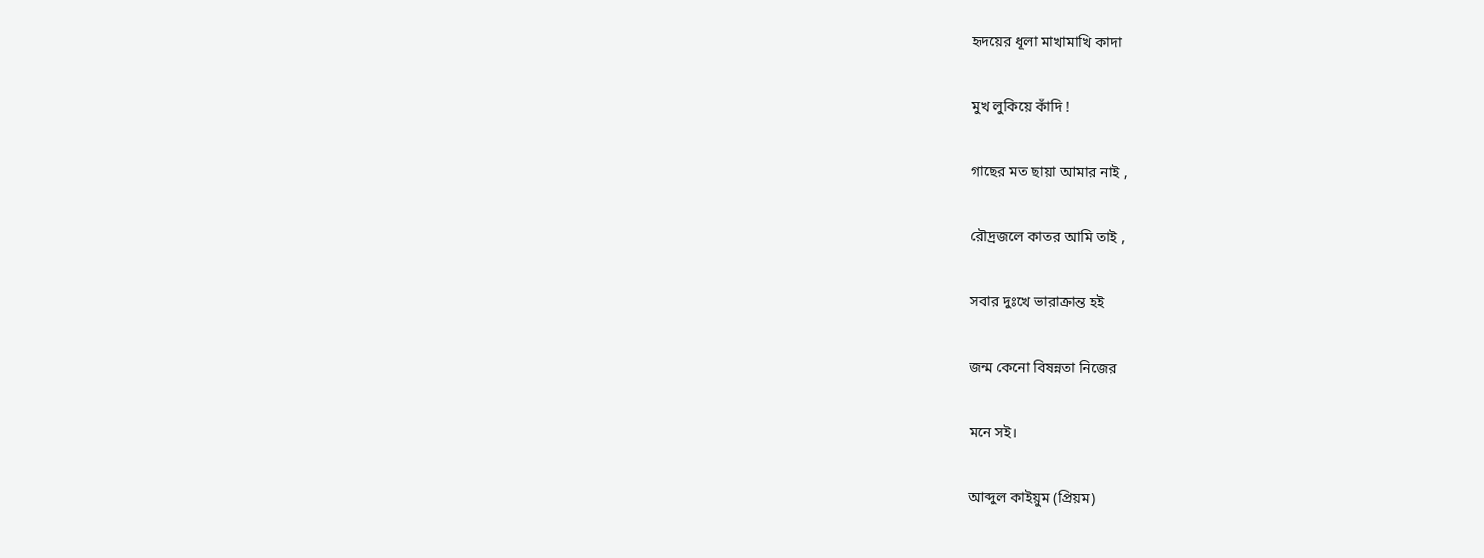হৃদয়ের ধূলা মাখামাখি কাদা

মুখ লুকিয়ে কাঁদি !

গাছের মত ছায়া আমার নাই ,

রৌদ্রজলে কাতর আমি তাই ,

সবার দুঃখে ভারাক্রান্ত হই

জন্ম কেনো বিষন্নতা নিজের

মনে সই।

আব্দুল কাইয়ুম (প্রিয়ম)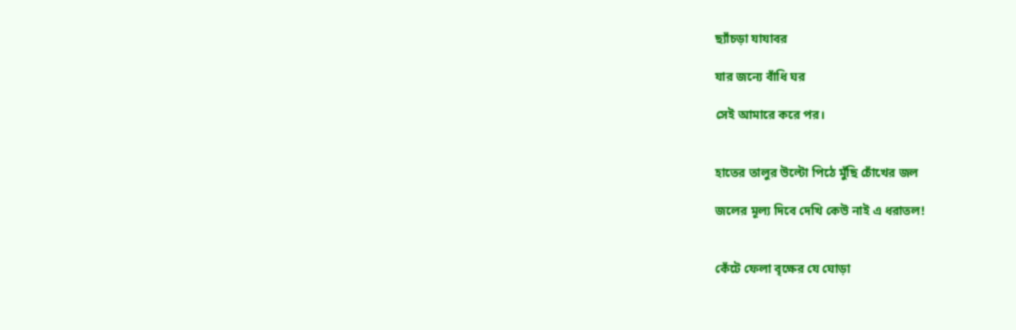ছ্যাঁচড়া যাযাবর

যার জন্যে বাঁধি ঘর

সেই আমারে করে পর।


হাতের তালুর উল্টো পিঠে মুঁছি চোঁখের জল

জলের মূল্য দিবে দেখি কেউ নাই এ ধরাতল!


কেঁটে ফেলা বৃক্ষের যে ঘোড়া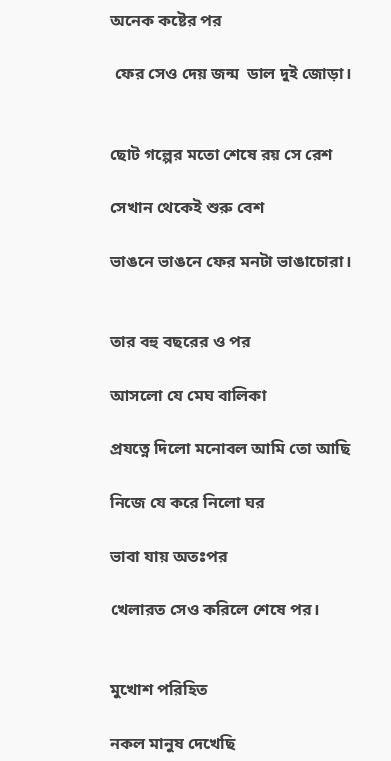অনেক কষ্টের পর

 ফের সেও দেয় জন্ম  ডাল দুই জোড়া।


ছোট গল্পের মতো শেষে রয় সে রেশ

সেখান থেকেই শুরু বেশ

ভাঙনে ভাঙনে ফের মনটা ভাঙাচোরা।


তার বহু বছরের ও পর

আসলো যে মেঘ বালিকা

প্রযত্নে দিলো মনোবল আমি তো আছি

নিজে যে করে নিলো ঘর

ভাবা যায় অতঃপর

খেলারত সেও করিলে শেষে পর।


মুখোশ পরিহিত

নকল মানুষ দেখেছি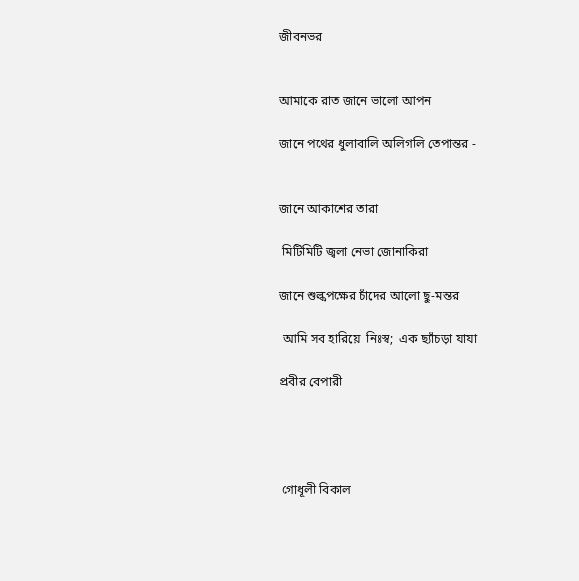জীবনভর


আমাকে রাত জানে ভালো আপন

জানে পথের ধুলাবালি অলিগলি তেপান্তর -


জানে আকাশের তারা

 মিটিমিটি জ্বলা নেভা জোনাকিরা

জানে শুল্কপক্ষের চাঁদের আলো ছু-মন্তর

 আমি সব হারিয়ে  নিঃস্ব;  এক ছ্যাঁচড়া যাযা

প্রবীর বেপারী




 গোধূলী বিকাল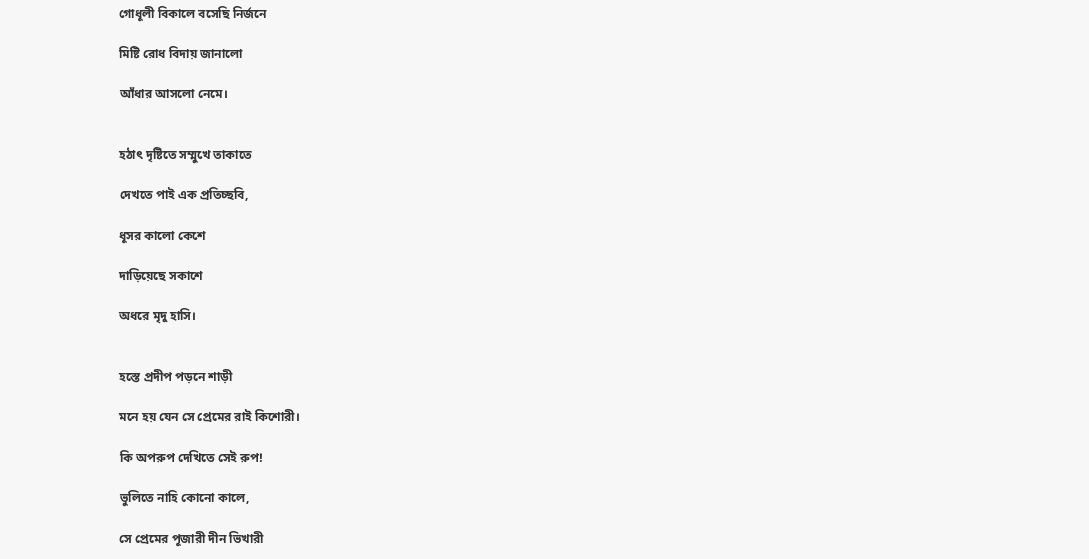গোধূলী বিকালে বসেছি নির্জনে

মিষ্টি রোধ বিদায় জানালো

আঁধার আসলো নেমে।


হঠাৎ দৃষ্টিতে সম্মুখে তাকাতে

দেখতে পাই এক প্রতিচ্ছবি,

ধূসর কালো কেশে

দাড়িয়েছে সকাশে

অধরে মৃদু হাসি।


হস্তে প্রদীপ পড়নে শাড়ী

মনে হয় যেন সে প্রেমের রাই কিশোরী।

কি অপরুপ দেখিতে সেই রুপ!

ভুলিতে নাহি কোনো কালে,

সে প্রেমের পূজারী দীন ভিখারী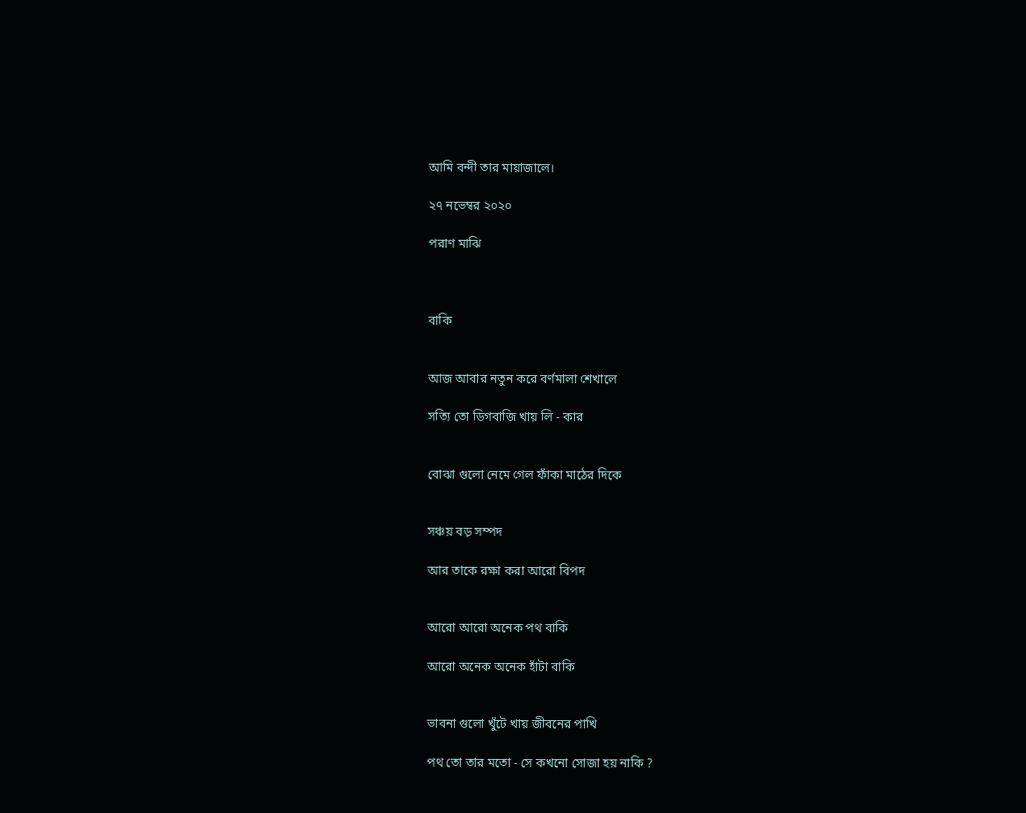আমি বন্দী তার মায়াজালে।

২৭ নভেম্বর ২০২০

পরাণ মাঝি



বাকি


আজ আবার নতুন করে বর্ণমালা শেখালে

সত্যি তো ডিগবাজি খায় লি - কার


বোঝা গুলো নেমে গেল ফাঁকা মাঠের দিকে


সঞ্চয় বড় সম্পদ

আর তাকে রক্ষা করা আরো বিপদ


আরো আরো অনেক পথ বাকি

আরো অনেক অনেক হাঁটা বাকি


ভাবনা গুলো খুঁটে খায় জীবনের পাখি

পথ তো তার মতো - সে কখনো সোজা হয় নাকি ?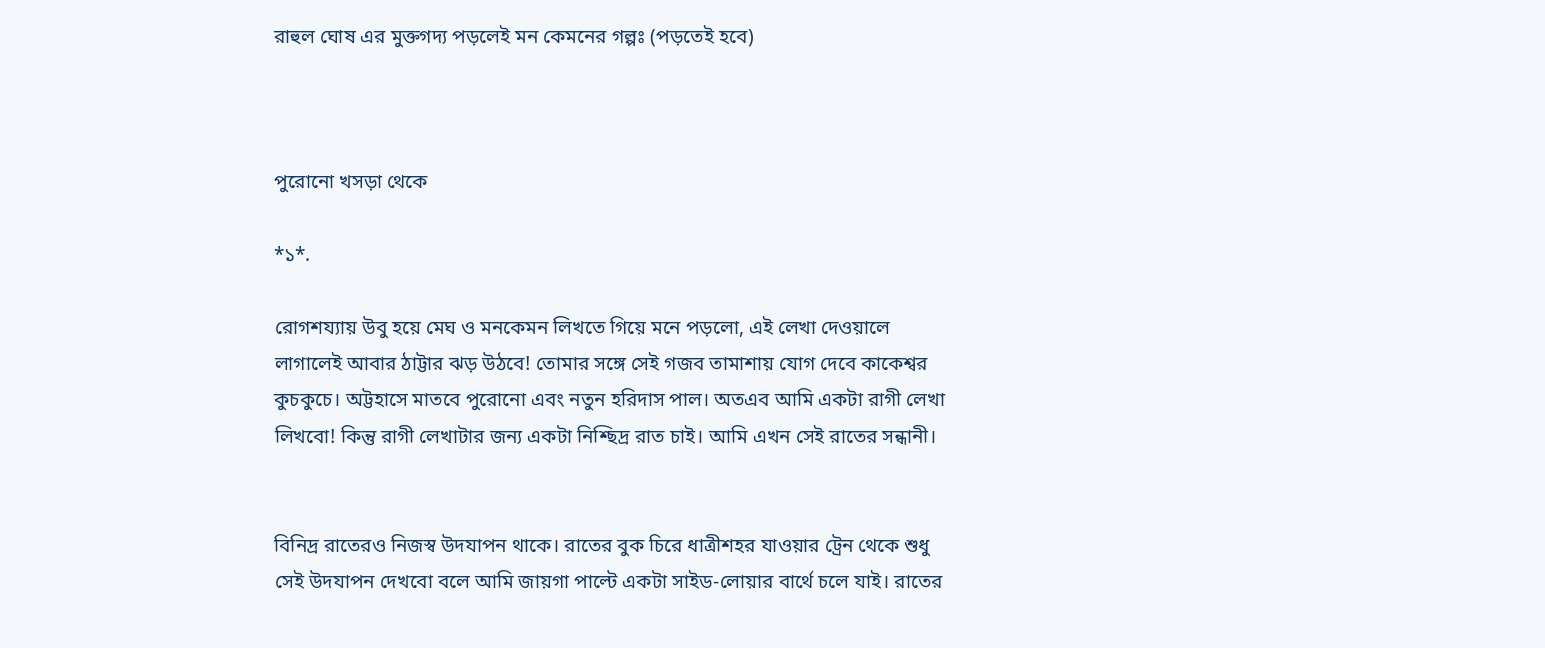রাহুল ঘোষ এর মুক্তগদ্য পড়লেই মন কেমনের গল্পঃ (পড়তেই হবে)



পুরোনো খসড়া থেকে

*১*.

রোগশয্যায় উবু হয়ে মেঘ ও মনকেমন লিখতে গিয়ে মনে পড়লো, এই লেখা দেওয়ালে লাগালেই আবার ঠাট্টার ঝড় উঠবে! তোমার সঙ্গে সেই গজব তামাশায় যোগ দেবে কাকেশ্বর কুচকুচে। অট্টহাসে মাতবে পুরোনো এবং নতুন হরিদাস পাল। অতএব আমি একটা রাগী লেখা লিখবো! কিন্তু রাগী লেখাটার জন্য একটা নিশ্ছিদ্র রাত চাই। আমি এখন সেই রাতের সন্ধানী।


বিনিদ্র রাতেরও নিজস্ব উদযাপন থাকে। রাতের বুক চিরে ধাত্রীশহর যাওয়ার ট্রেন থেকে শুধু সেই উদযাপন দেখবো বলে আমি জায়গা পাল্টে একটা সাইড-লোয়ার বার্থে চলে যাই। রাতের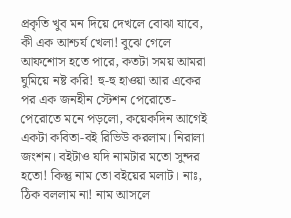প্রকৃতি খুব মন দিয়ে দেখলে বোঝা যাবে, কী এক আশ্চর্য খেলা! বুঝে গেলে আফশোস হতে পারে, কতটা সময় আমরা ঘুমিয়ে নষ্ট করি! হু-হু হাওয়া আর একের পর এক জনহীন স্টেশন পেরোতে-পেরোতে মনে পড়লো, কয়েকদিন আগেই একটা কবিতা-বই রিভিউ করলাম। নিরালা জংশন। বইটাও যদি নামটার মতো সুন্দর হতো! কিন্তু নাম তো বইয়ের মলাট। নাঃ, ঠিক বললাম না! নাম আসলে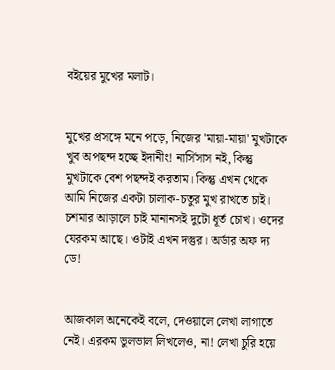বইয়ের মুখের মলাট।


মুখের প্রসঙ্গে মনে পড়ে, নিজের 'মায়া-মায়া' মুখটাকে খুব অপছন্দ হচ্ছে ইদানীং! নার্সিসাস নই, কিন্তু মুখটাকে বেশ পছন্দই করতাম। কিন্তু এখন থেকে আমি নিজের একটা চালাক-চতুর মুখ রাখতে চাই। চশমার আড়ালে চাই মানানসই দুটো ধূর্ত চোখ। ওদের যেরকম আছে। ওটাই এখন দস্তুর। অর্ডার অফ দ্য ডে!


আজকাল অনেকেই বলে, দেওয়ালে লেখা লাগাতে নেই। এরকম ভুলভাল লিখলেও, না! লেখা চুরি হয়ে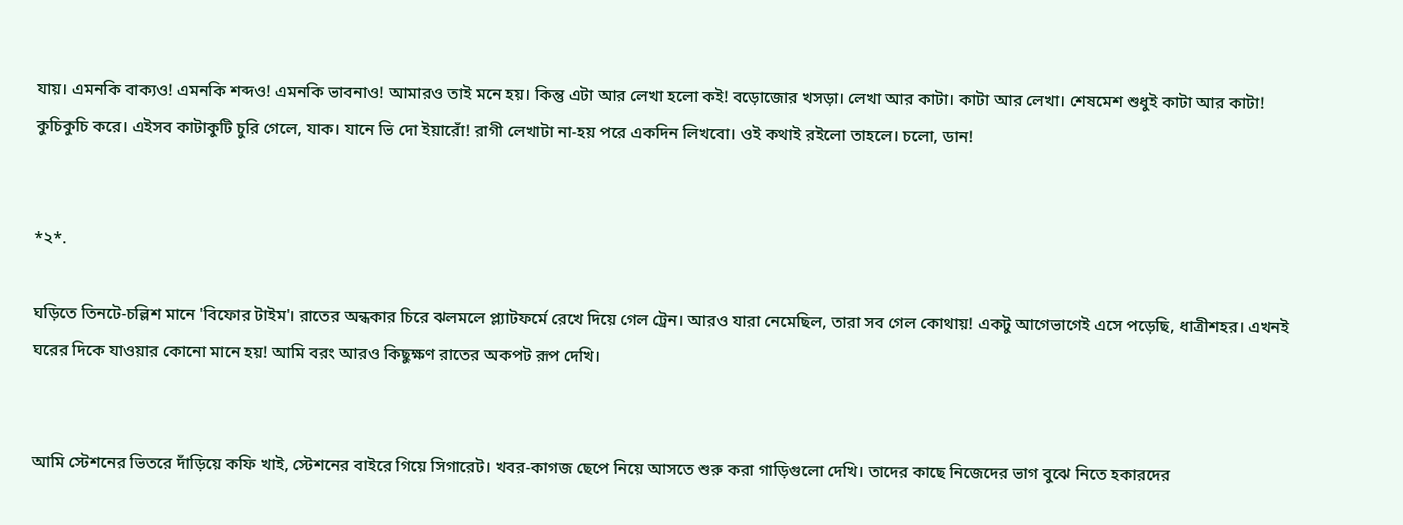যায়। এমনকি বাক্যও! এমনকি শব্দও! এমনকি ভাবনাও! আমারও তাই মনে হয়। কিন্তু এটা আর লেখা হলো কই! বড়োজোর খসড়া। লেখা আর কাটা। কাটা আর লেখা। শেষমেশ শুধুই কাটা আর কাটা! কুচিকুচি করে। এইসব কাটাকুটি চুরি গেলে, যাক। যানে ভি দো ইয়ারোঁ! রাগী লেখাটা না-হয় পরে একদিন লিখবো। ওই কথাই রইলো তাহলে। চলো, ডান!


*২*.

ঘড়িতে তিনটে-চল্লিশ মানে 'বিফোর টাইম'। রাতের অন্ধকার চিরে ঝলমলে প্ল্যাটফর্মে রেখে দিয়ে গেল ট্রেন। আরও যারা নেমেছিল, তারা সব গেল কোথায়! একটু আগেভাগেই এসে পড়েছি, ধাত্রীশহর। এখনই ঘরের দিকে যাওয়ার কোনো মানে হয়! আমি বরং আরও কিছুক্ষণ রাতের অকপট রূপ দেখি।


আমি স্টেশনের ভিতরে দাঁড়িয়ে কফি খাই, স্টেশনের বাইরে গিয়ে সিগারেট। খবর-কাগজ ছেপে নিয়ে আসতে শুরু করা গাড়িগুলো দেখি। তাদের কাছে নিজেদের ভাগ বুঝে নিতে হকারদের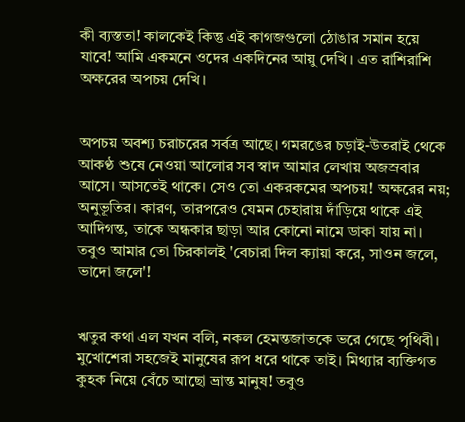কী ব্যস্ততা! কালকেই কিন্তু এই কাগজগুলো ঠোঙার সমান হয়ে যাবে! আমি একমনে ওদের একদিনের আয়ু দেখি। এত রাশিরাশি অক্ষরের অপচয় দেখি।


অপচয় অবশ্য চরাচরের সর্বত্র আছে। গমরঙের চড়াই-উতরাই থেকে আকণ্ঠ শুষে নেওয়া আলোর সব স্বাদ আমার লেখায় অজস্রবার আসে। আসতেই থাকে। সেও তো একরকমের অপচয়! অক্ষরের নয়; অনুভূতির। কারণ, তারপরেও যেমন চেহারায় দাঁড়িয়ে থাকে এই আদিগন্ত, তাকে অন্ধকার ছাড়া আর কোনো নামে ডাকা যায় না। তবুও আমার তো চিরকালই 'বেচারা দিল ক্যায়া করে, সাওন জলে, ভাদো জলে'!


ঋতুর কথা এল যখন বলি, নকল হেমন্তজাতকে ভরে গেছে পৃথিবী। মুখোশেরা সহজেই মানুষের রূপ ধরে থাকে তাই। মিথ্যার ব্যক্তিগত কুহক নিয়ে বেঁচে আছো ভ্রান্ত মানুষ! তবুও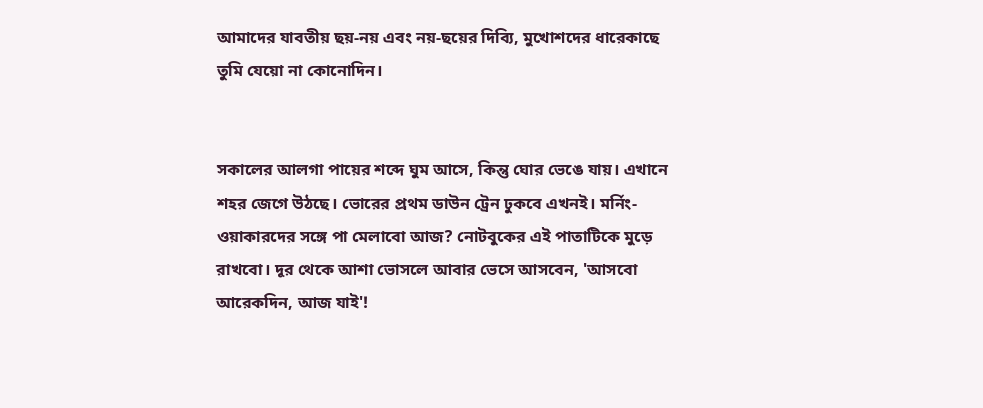আমাদের যাবতীয় ছয়-নয় এবং নয়-ছয়ের দিব্যি, মুখোশদের ধারেকাছে তুমি যেয়ো না কোনোদিন।


সকালের আলগা পায়ের শব্দে ঘুম আসে, কিন্তু ঘোর ভেঙে যায়। এখানে শহর জেগে উঠছে। ভোরের প্রথম ডাউন ট্রেন ঢুকবে এখনই। মর্নিং-ওয়াকারদের সঙ্গে পা মেলাবো আজ? নোটবুকের এই পাতাটিকে মুড়ে রাখবো। দূর থেকে আশা ভোসলে আবার ভেসে আসবেন, 'আসবো আরেকদিন, আজ যাই'!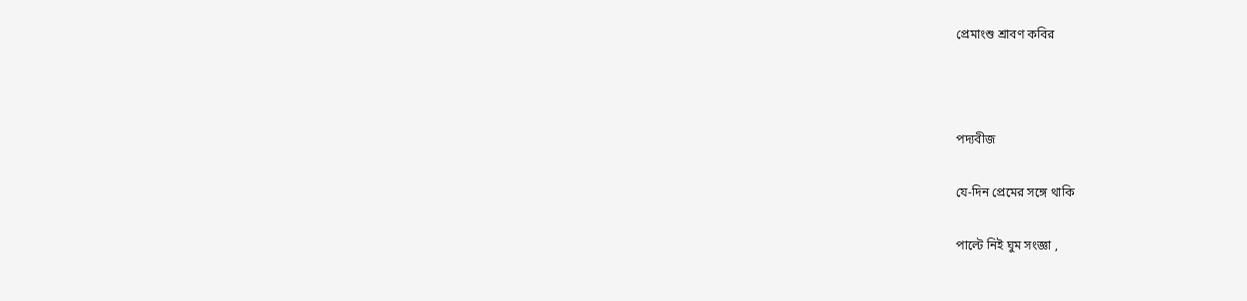প্রেমাংশু শ্রাবণ কবির



পদ্যবীজ

যে-দিন প্রেমের সঙ্গে থাকি

পাল্টে নিই ঘুম সংজ্ঞা ,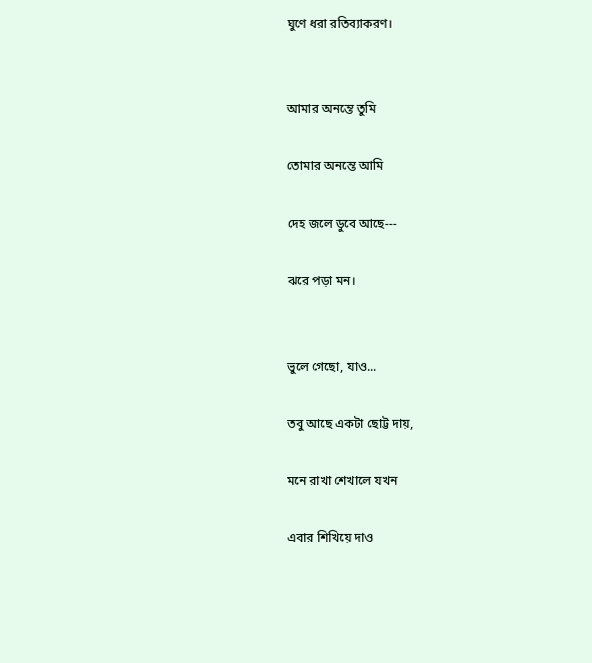ঘুণে ধরা রতিব্যাকরণ।


আমার অনন্তে তুমি

তোমার অনন্তে আমি

দেহ জলে ডুবে আছে---

ঝরে পড়া মন।


ভুলে গেছো, যাও...

তবু আছে একটা ছোট্ট দায়,

মনে রাখা শেখালে যখন

এবার শিখিয়ে দাও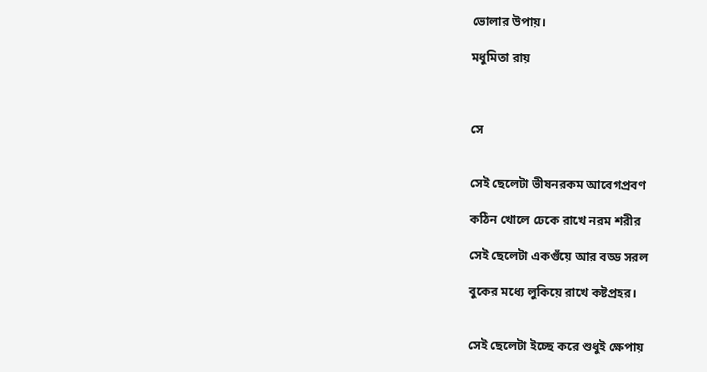ভোলার উপায়।

মধুমিতা রায়



সে


সেই ছেলেটা ভীষনরকম আবেগপ্রবণ

কঠিন খোলে ঢেকে রাখে নরম শরীর

সেই ছেলেটা একগুঁয়ে আর বড্ড সরল

বুকের মধ্যে লুকিয়ে রাখে কষ্টপ্রহর।


সেই ছেলেটা ইচ্ছে করে শুধুই ক্ষেপায়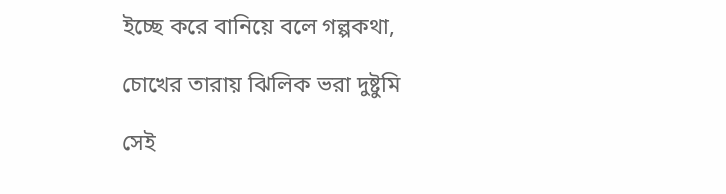ইচ্ছে করে বানিয়ে বলে গল্পকথা,

চোখের তারায় ঝিলিক ভরা দুষ্টুমি

সেই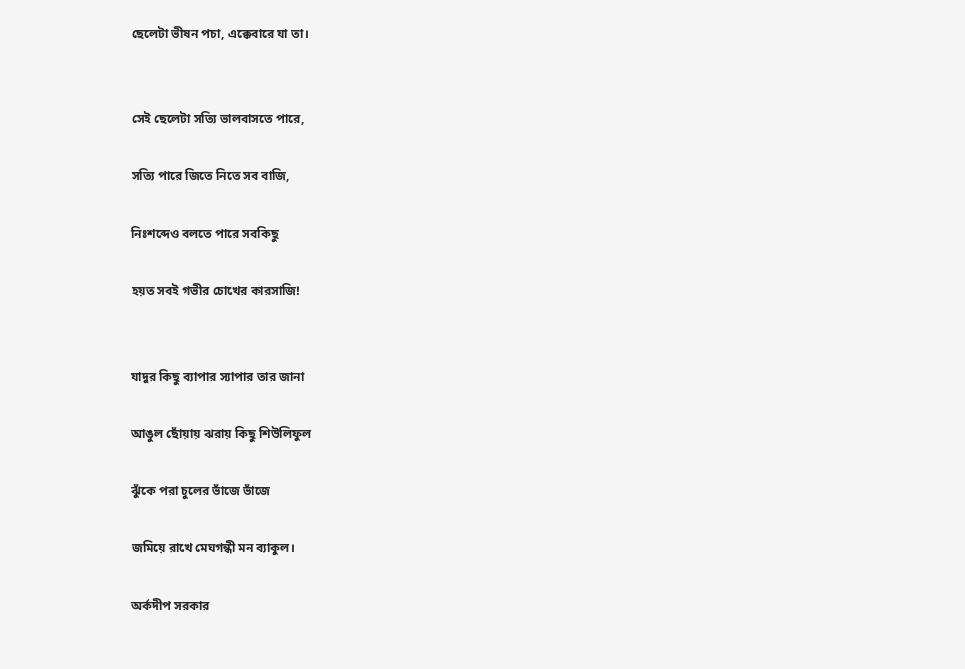ছেলেটা ভীষন পচা, এক্কেবারে যা তা।


সেই ছেলেটা সত্যি ভালবাসতে পারে,

সত্যি পারে জিতে নিতে সব বাজি,

নিঃশব্দেও বলতে পারে সবকিছু

হয়ত সবই গভীর চোখের কারসাজি!


যাদুর কিছু ব্যাপার স্যাপার তার জানা

আঙুল ছোঁয়ায় ঝরায় কিছু শিউলিফুল

ঝুঁকে পরা চুলের ভাঁজে ভাঁজে

জমিয়ে রাখে মেঘগন্ধী মন ব্যাকুল।

অর্কদীপ সরকার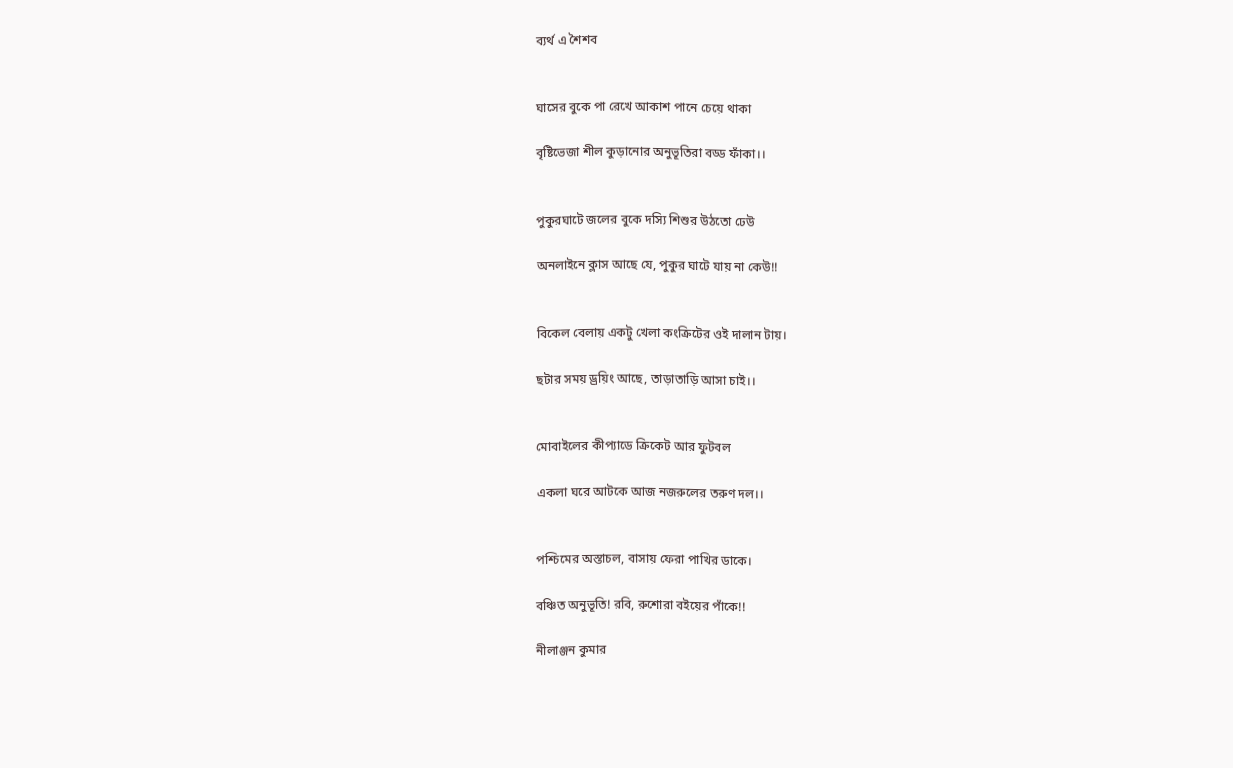ব্যর্থ এ শৈশব


ঘাসের বুকে পা রেখে আকাশ পানে চেয়ে থাকা

বৃষ্টিভেজা শীল কুড়ানোর অনুভূতিরা বড্ড ফাঁকা।।


পুকুরঘাটে জলের বুকে দস্যি শিশুর উঠতো ঢেউ

অনলাইনে ক্লাস আছে যে, পুকুর ঘাটে যায় না কেউ!!


বিকেল বেলায় একটু খেলা কংক্রিটের ওই দালান টায়।

ছটার সময় ড্রয়িং আছে, তাড়াতাড়ি আসা চাই।।


মোবাইলের কীপ্যাডে ক্রিকেট আর ফুটবল

একলা ঘরে আটকে আজ নজরুলের তরুণ দল।।


পশ্চিমের অস্তাচল, বাসায় ফেরা পাখির ডাকে।

বঞ্চিত অনুভূতি! রবি, রুশোরা বইয়ের পাঁকে!!

নীলাঞ্জন কুমার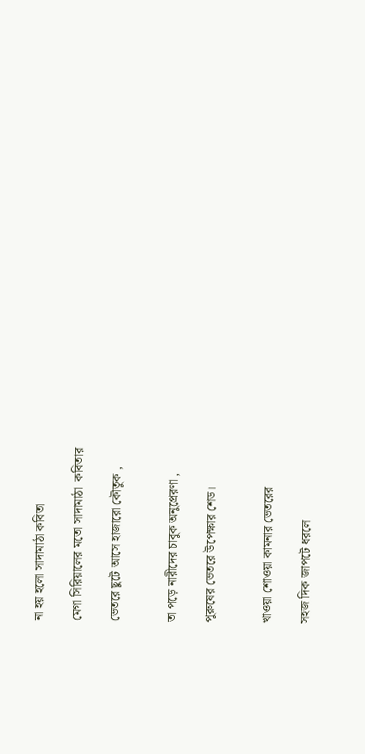না হয় হলো সাদামাঠা কবিতা

মেগা সিরিয়ালের মতো সাদামাঠা  কবিতার

ভেতরে ছুটে আসে হাজারো কৌতুক ,


তা পড়ে নারীদের চাবুক অনুপ্রেরণা ,

পুরুষের ভেতরে উপেক্ষার শেড।


খাওয়া শোওয়া কামনার ভেতরের

সহজ দিক জাপটে ধরলে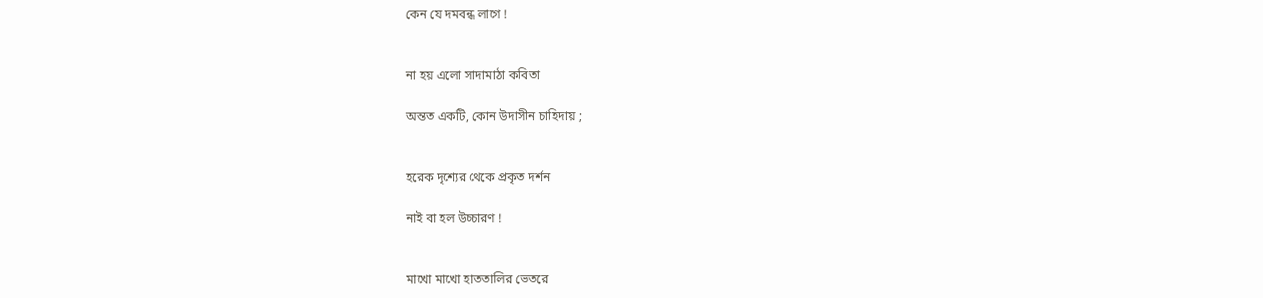কেন যে দমবন্ধ লাগে !


না হয় এলো সাদামাঠা কবিতা

অন্তত একটি, কোন উদাসীন চাহিদায় ;


হরেক দৃশ্যের থেকে প্রকৃত দর্শন

নাই বা হল উচ্চারণ !


মাখো মাখো হাততালির ভেতরে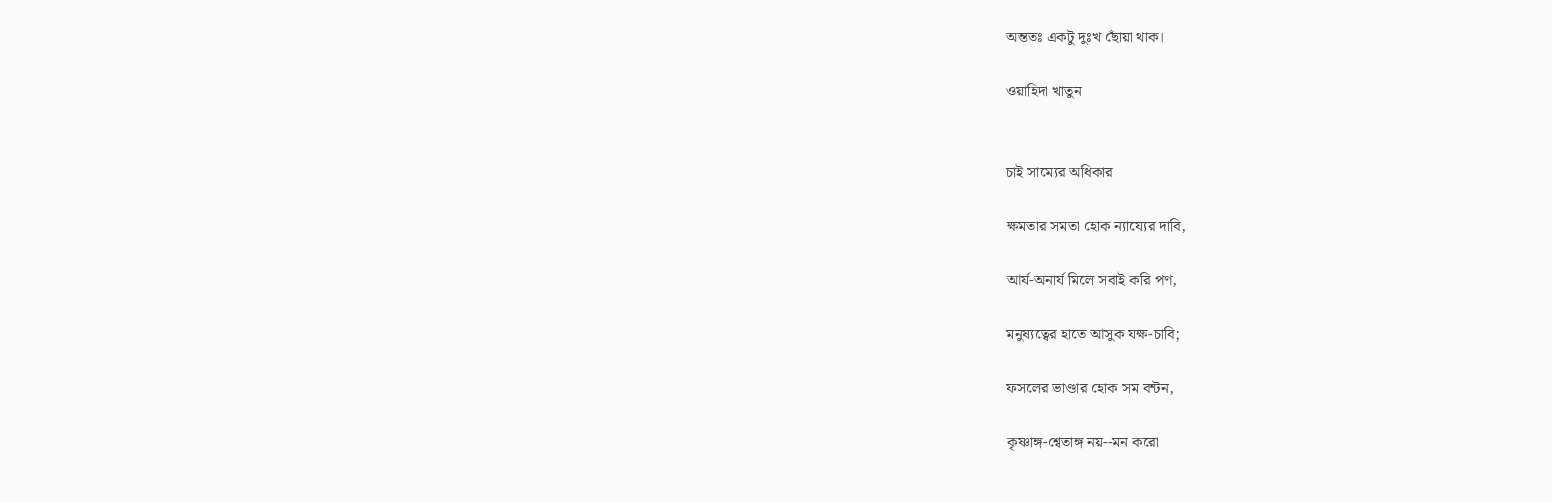অন্ততঃ একটু দুঃখ ছোঁয়া থাক।

ওয়াহিদা খাতুন


চাই সাম্যের অধিকার

ক্ষমতার সমতা হোক ন্যায্যের দাবি,

আর্য-অনার্য মিলে সবাই করি পণ,

মনুষ্যত্বের হাতে আসুক যক্ষ-চাবি;

ফসলের ভাণ্ডার হোক সম বন্টন,

কৃষ্ণাঙ্গ-শ্বেতাঙ্গ নয়--মন করো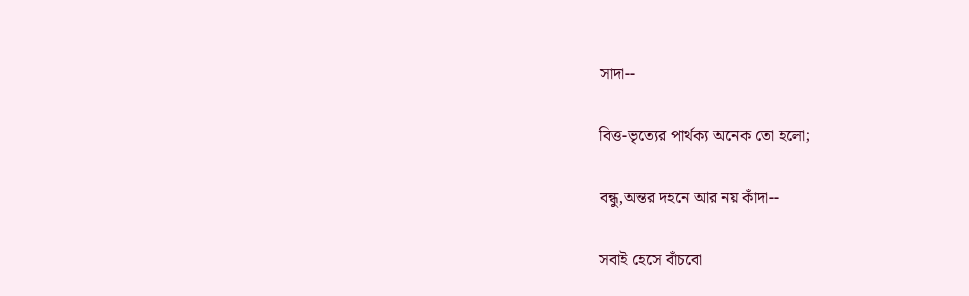সাদা--

বিত্ত-ভৃত্যের পার্থক্য অনেক তো হলো;

বন্ধু,অন্তর দহনে আর নয় কাঁদা--

সবাই হেসে বাঁচবো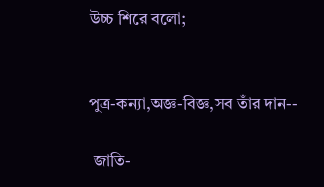উচ্চ শিরে বলো;


পুত্র-কন্যা,অজ্ঞ-বিজ্ঞ,সব তাঁর দান--

 জাতি-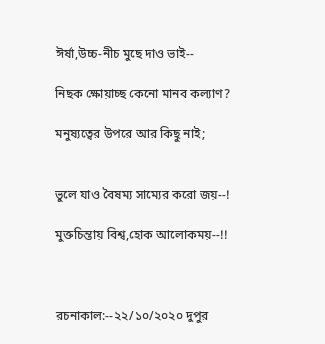ঈর্ষা,উচ্চ-নীচ মুছে দাও ভাই--

নিছক ক্ষোয়াচ্ছ কেনো মানব কল্যাণ?

মনুষ্যত্বের উপরে আর কিছু নাই;


ভুলে যাও বৈষম্য সাম্যের করো জয়--!

মুক্তচিন্তায় বিশ্ব,হোক আলোকময়--!!



রচনাকাল:--২২/১০/২০২০ দুপুর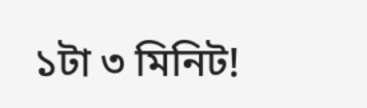১টা ৩ মিনিট!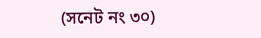(সনেট নং ৩০)